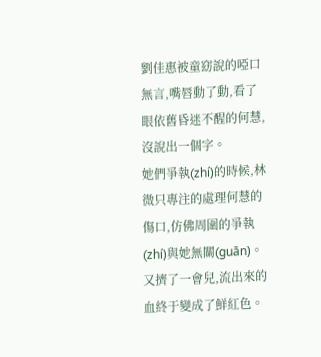劉佳惠被童窈說的啞口無言,嘴唇動了動,看了眼依舊昏迷不醒的何慧,沒說出一個字。
她們爭執(zhí)的時候,林微只專注的處理何慧的傷口,仿佛周圍的爭執(zhí)與她無關(guān)。
又擠了一會兒,流出來的血終于變成了鮮紅色。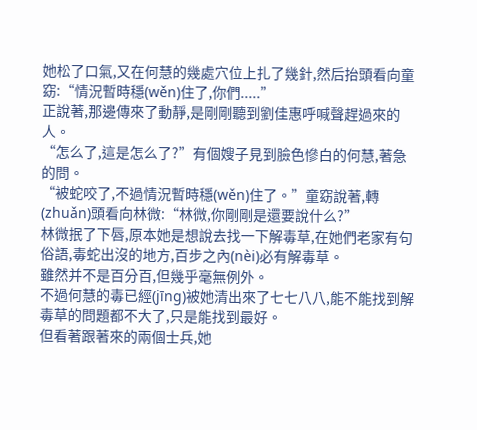她松了口氣,又在何慧的幾處穴位上扎了幾針,然后抬頭看向童窈:“情況暫時穩(wěn)住了,你們.....”
正說著,那邊傳來了動靜,是剛剛聽到劉佳惠呼喊聲趕過來的人。
“怎么了,這是怎么了?”有個嫂子見到臉色慘白的何慧,著急的問。
“被蛇咬了,不過情況暫時穩(wěn)住了。”童窈說著,轉(zhuǎn)頭看向林微:“林微,你剛剛是還要說什么?”
林微抿了下唇,原本她是想說去找一下解毒草,在她們老家有句俗語,毒蛇出沒的地方,百步之內(nèi)必有解毒草。
雖然并不是百分百,但幾乎毫無例外。
不過何慧的毒已經(jīng)被她清出來了七七八八,能不能找到解毒草的問題都不大了,只是能找到最好。
但看著跟著來的兩個士兵,她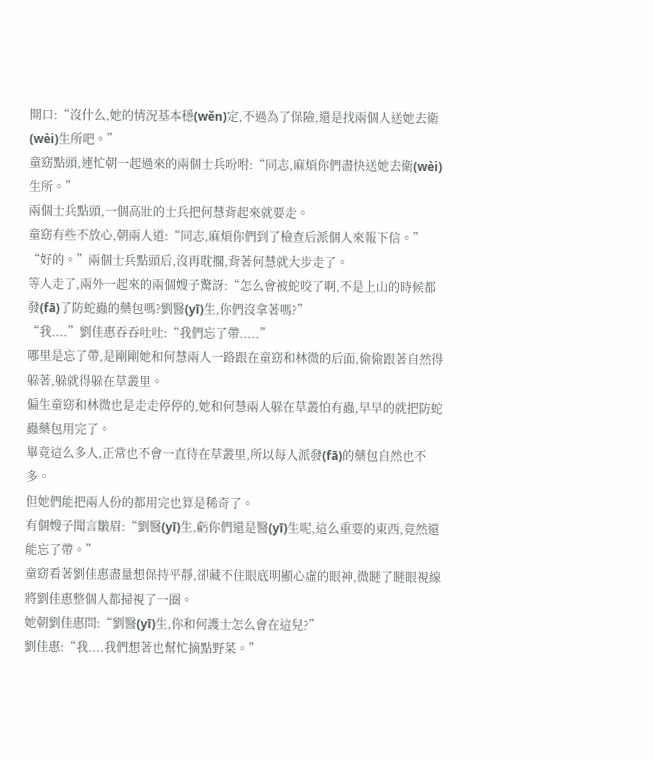開口:“沒什么,她的情況基本穩(wěn)定,不過為了保險,還是找兩個人送她去衛(wèi)生所吧。”
童窈點頭,連忙朝一起過來的兩個士兵吩咐:“同志,麻煩你們盡快送她去衛(wèi)生所。”
兩個士兵點頭,一個高壯的士兵把何慧背起來就要走。
童窈有些不放心,朝兩人道:“同志,麻煩你們到了檢查后派個人來報下信。”
“好的。”兩個士兵點頭后,沒再耽擱,背著何慧就大步走了。
等人走了,兩外一起來的兩個嫂子驚訝:“怎么會被蛇咬了啊,不是上山的時候都發(fā)了防蛇蟲的藥包嗎?劉醫(yī)生,你們沒拿著嗎?”
“我....”劉佳惠吞吞吐吐:“我們忘了帶.....”
哪里是忘了帶,是剛剛她和何慧兩人一路跟在童窈和林微的后面,偷偷跟著自然得躲著,躲就得躲在草叢里。
偏生童窈和林微也是走走停停的,她和何慧兩人躲在草叢怕有蟲,早早的就把防蛇蟲藥包用完了。
畢竟這么多人,正常也不會一直待在草叢里,所以每人派發(fā)的藥包自然也不多。
但她們能把兩人份的都用完也算是稀奇了。
有個嫂子聞言皺眉:“劉醫(yī)生,虧你們還是醫(yī)生呢,這么重要的東西,竟然還能忘了帶。”
童窈看著劉佳惠盡量想保持平靜,卻藏不住眼底明顯心虛的眼神,微瞇了瞇眼視線將劉佳惠整個人都掃視了一圈。
她朝劉佳惠問:“劉醫(yī)生,你和何護士怎么會在這兒?”
劉佳惠:“我....我們想著也幫忙摘點野菜。”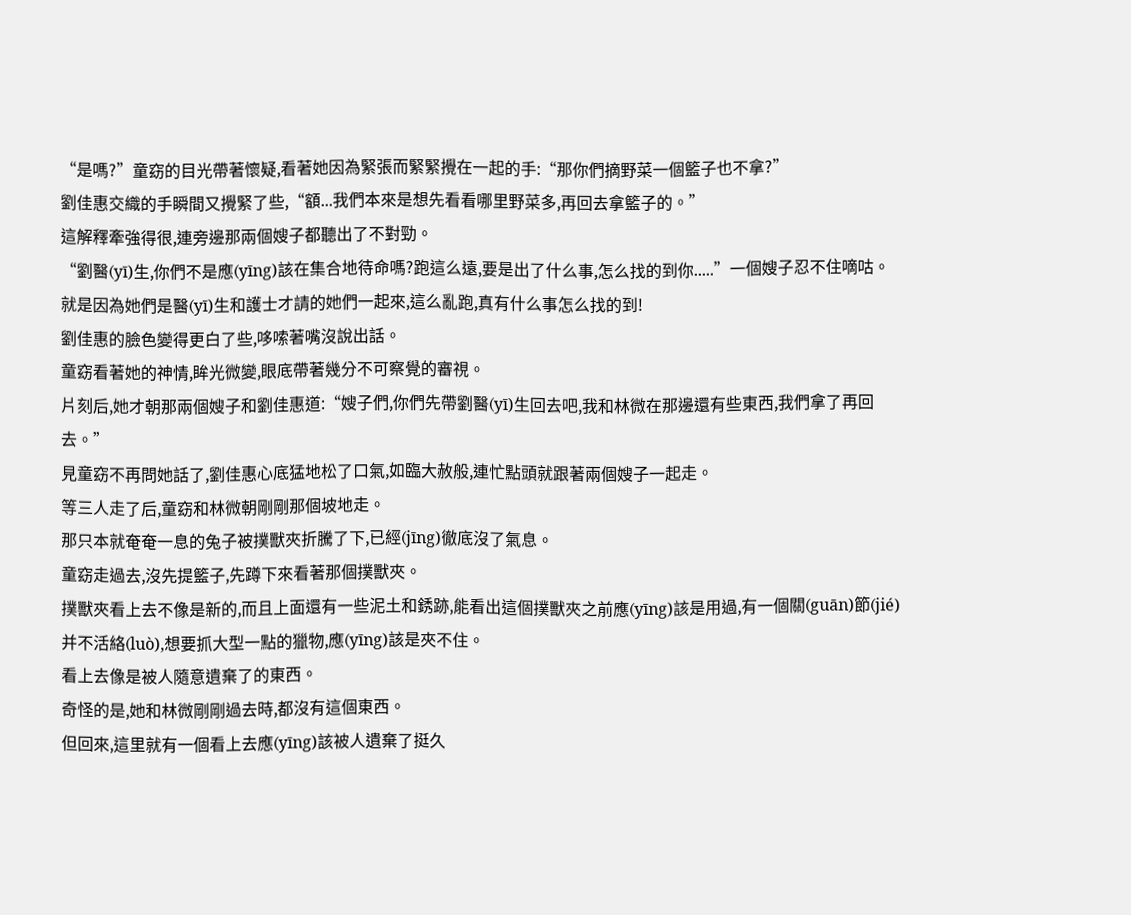“是嗎?”童窈的目光帶著懷疑,看著她因為緊張而緊緊攪在一起的手:“那你們摘野菜一個籃子也不拿?”
劉佳惠交織的手瞬間又攪緊了些,“額...我們本來是想先看看哪里野菜多,再回去拿籃子的。”
這解釋牽強得很,連旁邊那兩個嫂子都聽出了不對勁。
“劉醫(yī)生,你們不是應(yīng)該在集合地待命嗎?跑這么遠,要是出了什么事,怎么找的到你.....”一個嫂子忍不住嘀咕。
就是因為她們是醫(yī)生和護士才請的她們一起來,這么亂跑,真有什么事怎么找的到!
劉佳惠的臉色變得更白了些,哆嗦著嘴沒說出話。
童窈看著她的神情,眸光微變,眼底帶著幾分不可察覺的審視。
片刻后,她才朝那兩個嫂子和劉佳惠道:“嫂子們,你們先帶劉醫(yī)生回去吧,我和林微在那邊還有些東西,我們拿了再回去。”
見童窈不再問她話了,劉佳惠心底猛地松了口氣,如臨大赦般,連忙點頭就跟著兩個嫂子一起走。
等三人走了后,童窈和林微朝剛剛那個坡地走。
那只本就奄奄一息的兔子被撲獸夾折騰了下,已經(jīng)徹底沒了氣息。
童窈走過去,沒先提籃子,先蹲下來看著那個撲獸夾。
撲獸夾看上去不像是新的,而且上面還有一些泥土和銹跡,能看出這個撲獸夾之前應(yīng)該是用過,有一個關(guān)節(jié)并不活絡(luò),想要抓大型一點的獵物,應(yīng)該是夾不住。
看上去像是被人隨意遺棄了的東西。
奇怪的是,她和林微剛剛過去時,都沒有這個東西。
但回來,這里就有一個看上去應(yīng)該被人遺棄了挺久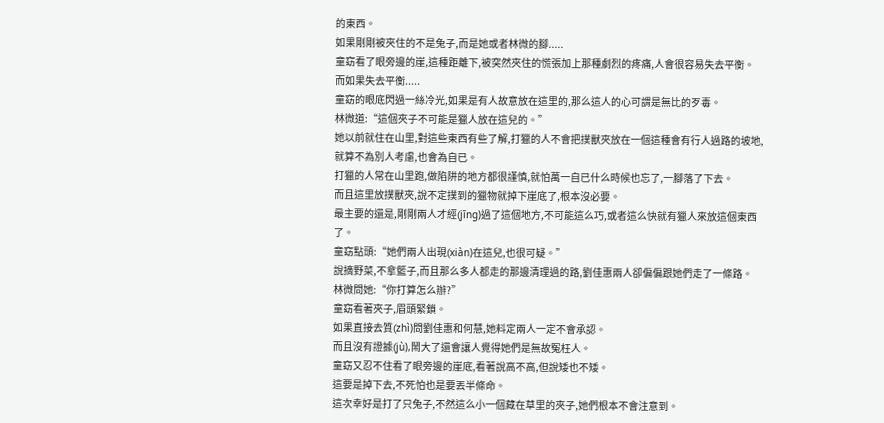的東西。
如果剛剛被夾住的不是兔子,而是她或者林微的腳.....
童窈看了眼旁邊的崖,這種距離下,被突然夾住的慌張加上那種劇烈的疼痛,人會很容易失去平衡。
而如果失去平衡.....
童窈的眼底閃過一絲冷光,如果是有人故意放在這里的,那么這人的心可謂是無比的歹毒。
林微道:“這個夾子不可能是獵人放在這兒的。”
她以前就住在山里,對這些東西有些了解,打獵的人不會把撲獸夾放在一個這種會有行人過路的坡地,就算不為別人考慮,也會為自已。
打獵的人常在山里跑,做陷阱的地方都很謹慎,就怕萬一自已什么時候也忘了,一腳落了下去。
而且這里放撲獸夾,說不定撲到的獵物就掉下崖底了,根本沒必要。
最主要的還是,剛剛兩人才經(jīng)過了這個地方,不可能這么巧,或者這么快就有獵人來放這個東西了。
童窈點頭:“她們兩人出現(xiàn)在這兒,也很可疑。”
說摘野菜,不拿籃子,而且那么多人都走的那邊清理過的路,劉佳惠兩人卻偏偏跟她們走了一條路。
林微問她:“你打算怎么辦?”
童窈看著夾子,眉頭緊鎖。
如果直接去質(zhì)問劉佳惠和何慧,她料定兩人一定不會承認。
而且沒有證據(jù),鬧大了還會讓人覺得她們是無故冤枉人。
童窈又忍不住看了眼旁邊的崖底,看著說高不高,但說矮也不矮。
這要是掉下去,不死怕也是要丟半條命。
這次幸好是打了只兔子,不然這么小一個藏在草里的夾子,她們根本不會注意到。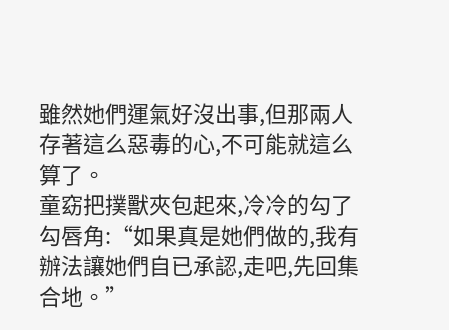雖然她們運氣好沒出事,但那兩人存著這么惡毒的心,不可能就這么算了。
童窈把撲獸夾包起來,冷冷的勾了勾唇角:“如果真是她們做的,我有辦法讓她們自已承認,走吧,先回集合地。”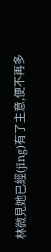林微見她已經(jīng)有了主意,便不再多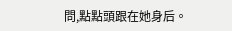問,點點頭跟在她身后。